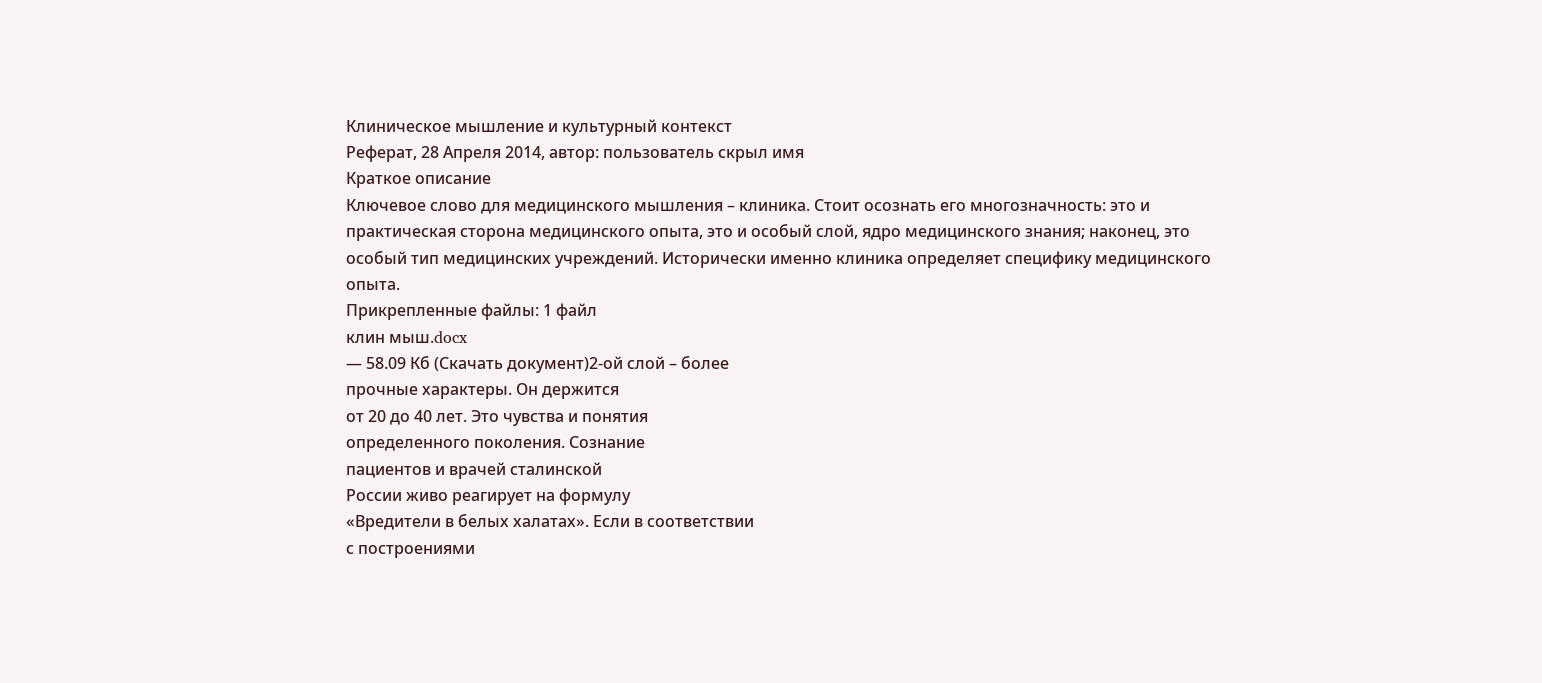Клиническое мышление и культурный контекст
Реферат, 28 Апреля 2014, автор: пользователь скрыл имя
Краткое описание
Ключевое слово для медицинского мышления – клиника. Стоит осознать его многозначность: это и практическая сторона медицинского опыта, это и особый слой, ядро медицинского знания; наконец, это особый тип медицинских учреждений. Исторически именно клиника определяет специфику медицинского опыта.
Прикрепленные файлы: 1 файл
клин мыш.docx
— 58.09 Кб (Скачать документ)2-ой слой – более
прочные характеры. Он держится
от 20 до 40 лет. Это чувства и понятия
определенного поколения. Сознание
пациентов и врачей сталинской
России живо реагирует на формулу
«Вредители в белых халатах». Если в соответствии
с построениями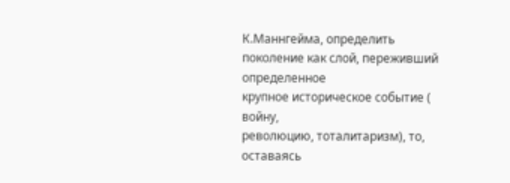К.Маннгейма, определить
поколение как слой, переживший определенное
крупное историческое событие ( войну,
революцию, тоталитаризм), то, оставаясь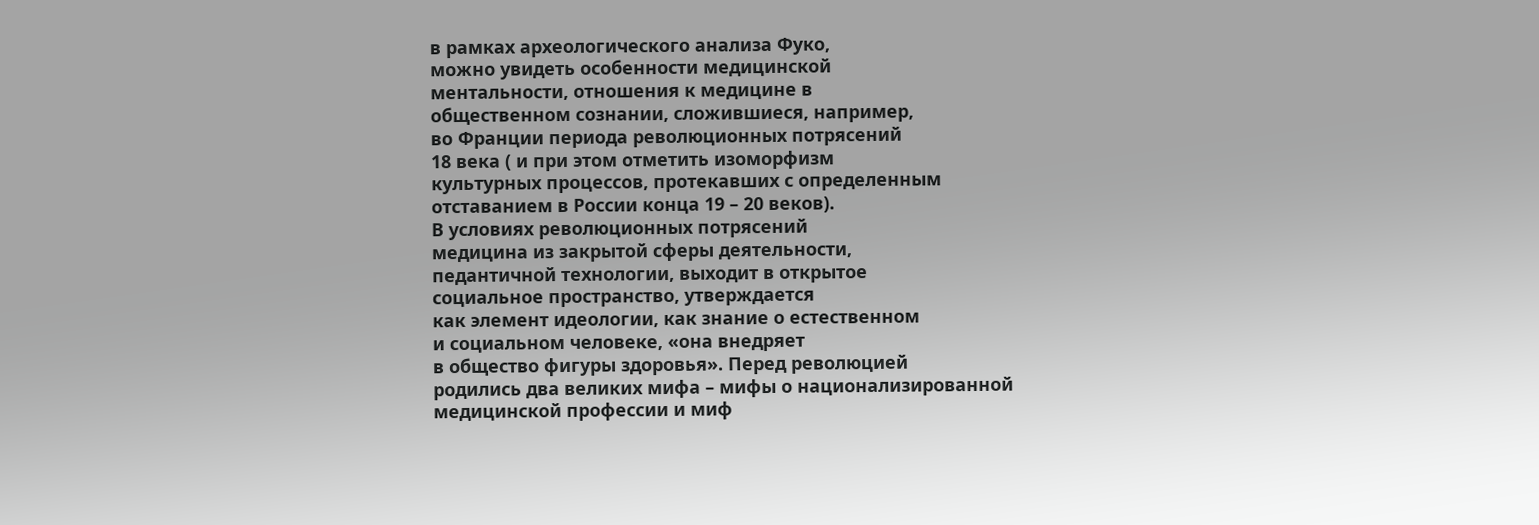в рамках археологического анализа Фуко,
можно увидеть особенности медицинской
ментальности, отношения к медицине в
общественном сознании, сложившиеся, например,
во Франции периода революционных потрясений
18 века ( и при этом отметить изоморфизм
культурных процессов, протекавших с определенным
отставанием в России конца 19 – 20 веков).
В условиях революционных потрясений
медицина из закрытой сферы деятельности,
педантичной технологии, выходит в открытое
социальное пространство, утверждается
как элемент идеологии, как знание о естественном
и социальном человеке, «она внедряет
в общество фигуры здоровья». Перед революцией
родились два великих мифа – мифы о национализированной
медицинской профессии и миф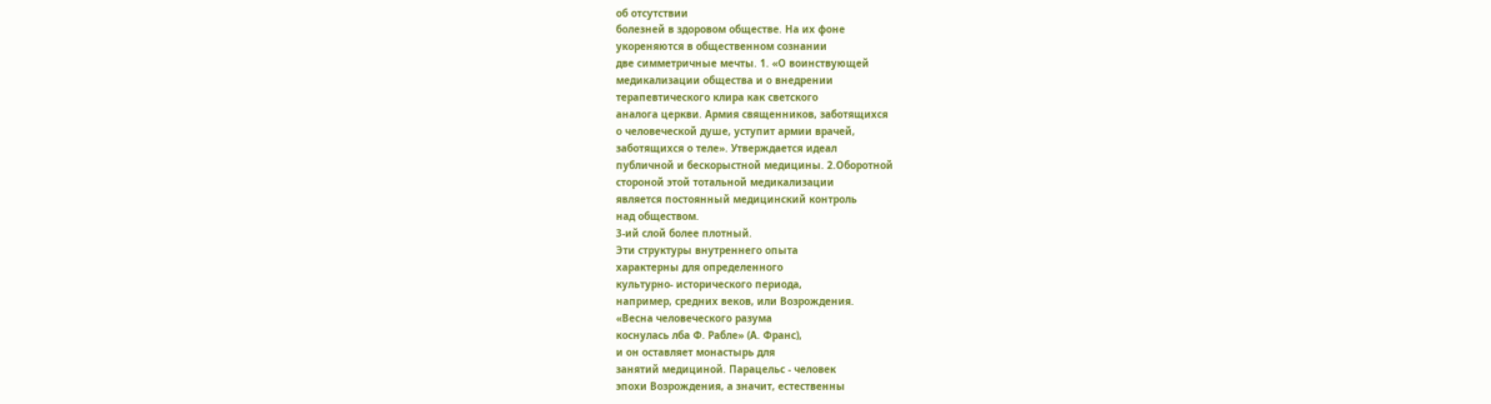об отсутствии
болезней в здоровом обществе. На их фоне
укореняются в общественном сознании
две симметричные мечты. 1. «О воинствующей
медикализации общества и о внедрении
терапевтического клира как светского
аналога церкви. Армия священников, заботящихся
о человеческой душе, уступит армии врачей,
заботящихся о теле». Утверждается идеал
публичной и бескорыстной медицины. 2.Оборотной
стороной этой тотальной медикализации
является постоянный медицинский контроль
над обществом.
3-ий слой более плотный.
Эти структуры внутреннего опыта
характерны для определенного
культурно- исторического периода,
например, средних веков, или Возрождения.
«Весна человеческого разума
коснулась лба Ф. Рабле» (А. Франс),
и он оставляет монастырь для
занятий медициной. Парацельс - человек
эпохи Возрождения, а значит, естественны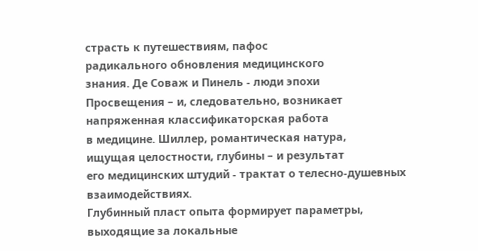страсть к путешествиям, пафос
радикального обновления медицинского
знания. Де Соваж и Пинель - люди эпохи
Просвещения – и, следовательно, возникает
напряженная классификаторская работа
в медицине. Шиллер, романтическая натура,
ищущая целостности, глубины – и результат
его медицинских штудий - трактат о телесно-душевных
взаимодействиях.
Глубинный пласт опыта формирует параметры, выходящие за локальные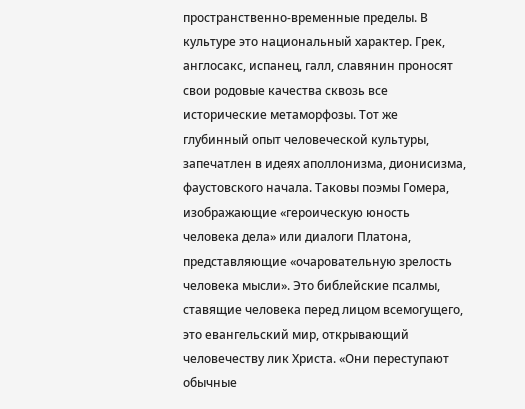пространственно-временные пределы. В культуре это национальный характер. Грек, англосакс, испанец, галл, славянин проносят свои родовые качества сквозь все исторические метаморфозы. Тот же глубинный опыт человеческой культуры, запечатлен в идеях аполлонизма, дионисизма, фаустовского начала. Таковы поэмы Гомера, изображающие «героическую юность человека дела» или диалоги Платона, представляющие «очаровательную зрелость человека мысли». Это библейские псалмы, ставящие человека перед лицом всемогущего, это евангельский мир, открывающий человечеству лик Христа. «Они переступают обычные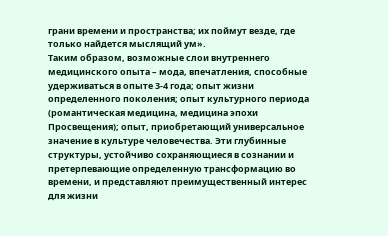грани времени и пространства; их поймут везде, где только найдется мыслящий ум».
Таким образом, возможные слои внутреннего медицинского опыта – мода, впечатления, способные удерживаться в опыте 3-4 года; опыт жизни определенного поколения; опыт культурного периода (романтическая медицина, медицина эпохи Просвещения); опыт, приобретающий универсальное значение в культуре человечества. Эти глубинные структуры, устойчиво сохраняющиеся в сознании и претерпевающие определенную трансформацию во времени, и представляют преимущественный интерес для жизни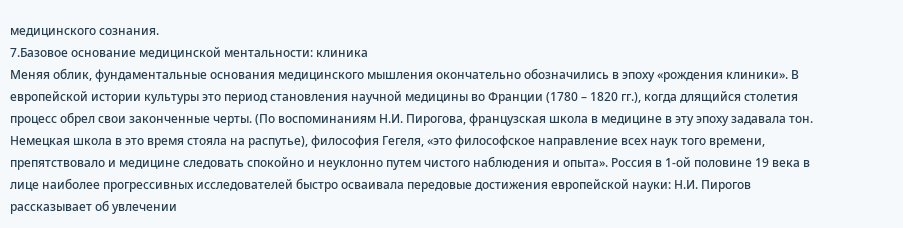медицинского сознания.
7.Базовое основание медицинской ментальности: клиника
Меняя облик, фундаментальные основания медицинского мышления окончательно обозначились в эпоху «рождения клиники». В европейской истории культуры это период становления научной медицины во Франции (1780 – 1820 гг.), когда длящийся столетия процесс обрел свои законченные черты. (По воспоминаниям Н.И. Пирогова, французская школа в медицине в эту эпоху задавала тон. Немецкая школа в это время стояла на распутье), философия Гегеля, «это философское направление всех наук того времени, препятствовало и медицине следовать спокойно и неуклонно путем чистого наблюдения и опыта». Россия в 1-ой половине 19 века в лице наиболее прогрессивных исследователей быстро осваивала передовые достижения европейской науки: Н.И. Пирогов рассказывает об увлечении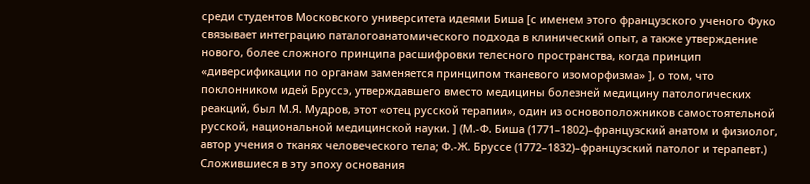среди студентов Московского университета идеями Биша [с именем этого французского ученого Фуко связывает интеграцию паталогоанатомического подхода в клинический опыт, а также утверждение нового, более сложного принципа расшифровки телесного пространства, когда принцип «диверсификации по органам заменяется принципом тканевого изоморфизма» ], о том, что поклонником идей Бруссэ, утверждавшего вместо медицины болезней медицину патологических реакций, был М.Я. Мудров, этот «отец русской терапии», один из основоположников самостоятельной русской, национальной медицинской науки. ] (М.-Ф. Биша (1771–1802)–французский анатом и физиолог, автор учения о тканях человеческого тела; Ф.-Ж. Бруссе (1772–1832)–французский патолог и терапевт.)
Сложившиеся в эту эпоху основания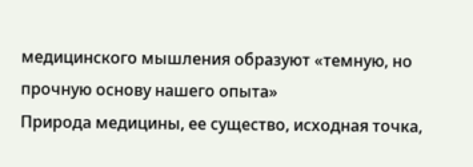медицинского мышления образуют «темную, но прочную основу нашего опыта»
Природа медицины, ее существо, исходная точка,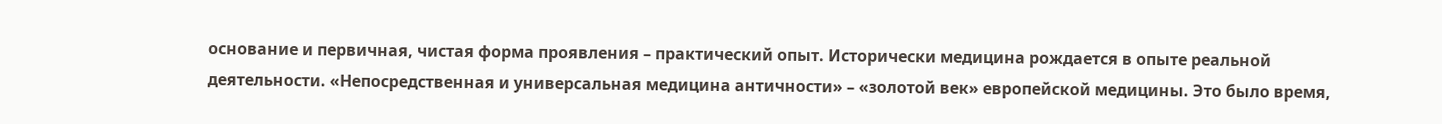основание и первичная, чистая форма проявления – практический опыт. Исторически медицина рождается в опыте реальной деятельности. «Непосредственная и универсальная медицина античности» – «золотой век» европейской медицины. Это было время,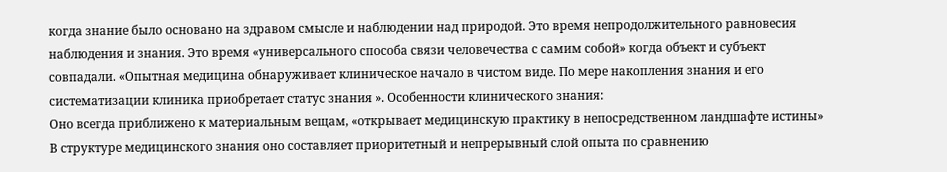когда знание было основано на здравом смысле и наблюдении над природой. Это время непродолжительного равновесия наблюдения и знания. Это время «универсального способа связи человечества с самим собой» когда объект и субъект совпадали. «Опытная медицина обнаруживает клиническое начало в чистом виде. По мере накопления знания и его систематизации клиника приобретает статус знания ». Особенности клинического знания:
Оно всегда приближено к материальным вещам, «открывает медицинскую практику в непосредственном ландшафте истины»
В структуре медицинского знания оно составляет приоритетный и непрерывный слой опыта по сравнению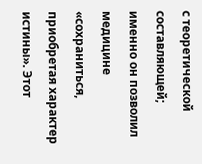с теоретической составляющей; именно он позволил медицине «сохраниться, приобретая характер истины». Этот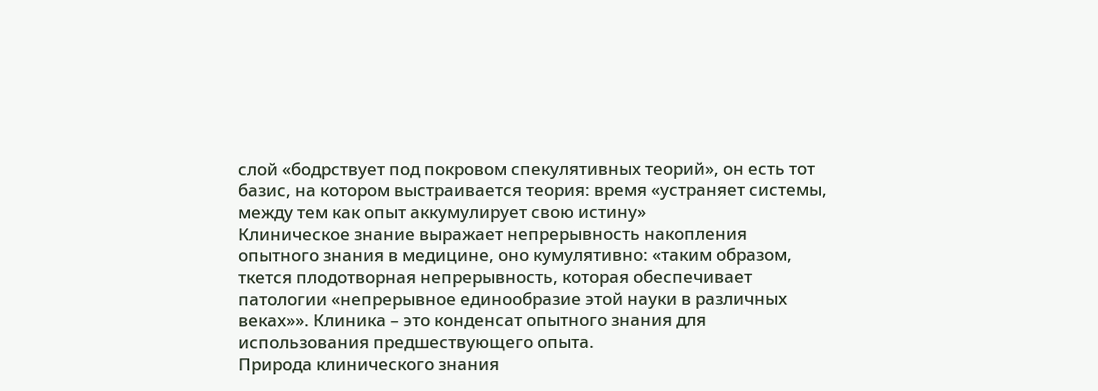слой «бодрствует под покровом спекулятивных теорий», он есть тот базис, на котором выстраивается теория: время «устраняет системы, между тем как опыт аккумулирует свою истину»
Клиническое знание выражает непрерывность накопления опытного знания в медицине, оно кумулятивно: «таким образом, ткется плодотворная непрерывность, которая обеспечивает патологии «непрерывное единообразие этой науки в различных веках»». Клиника – это конденсат опытного знания для использования предшествующего опыта.
Природа клинического знания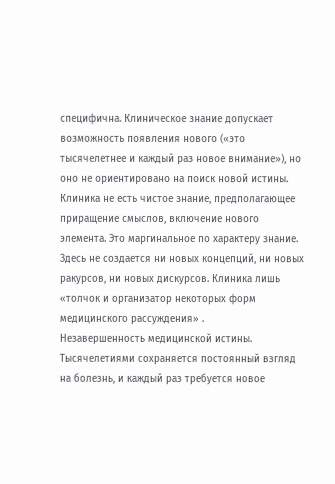специфична. Клиническое знание допускает возможность появления нового («это тысячелетнее и каждый раз новое внимание»), но оно не ориентировано на поиск новой истины. Клиника не есть чистое знание, предполагающее приращение смыслов, включение нового элемента. Это маргинальное по характеру знание. Здесь не создается ни новых концепций, ни новых ракурсов, ни новых дискурсов. Клиника лишь «толчок и организатор некоторых форм медицинского рассуждения» .
Незавершенность медицинской истины. Тысячелетиями сохраняется постоянный взгляд на болезнь, и каждый раз требуется новое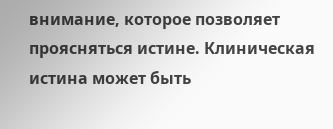внимание, которое позволяет проясняться истине. Клиническая истина может быть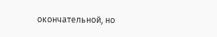окончательной, но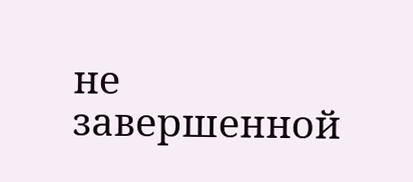не завершенной